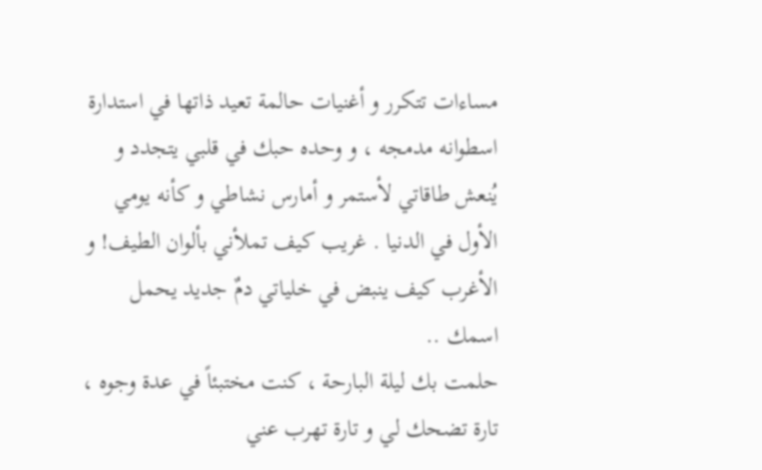مساءات تتكرر و أغنيات حالمة تعيد ذاتها في استدارة اسطوانه مدمجه ، و وحده حبك في قلبي يتجدد و يُنعش طاقاتي لأستمر و أمارس نشاطي و كأنه يومي الأول في الدنيا . غريب كيف تملأني بألوان الطيف! و الأغرب كيف ينبض في خلياتي دمٌ جديد يحمل اسمك ..
حلمت بك ليلة البارحة ، كنت مختبئاً في عدة وجوه ، تارة تضحك لي و تارة تهرب عني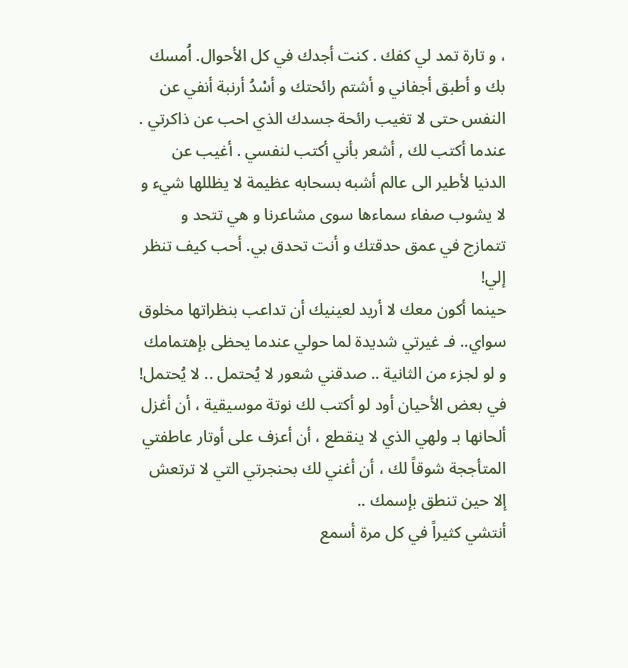، و تارة تمد لي كفك . كنت أجدك في كل الأحوال. اُمسك بك و أطبق أجفاني و أشتم رائحتك و أسْدُ أرنبة أنفي عن النفس حتى لا تغيب رائحة جسدك الذي احب عن ذاكرتي .
عندما أكتب لك , أشعر بأني أكتب لنفسي . أغيب عن الدنيا لأطير الى عالم أشبه بسحابه عظيمة لا يظللها شيء و لا يشوب صفاء سماءها سوى مشاعرنا و هي تتحد و تتمازج في عمق حدقتك و أنت تحدق بي. أحب كيف تنظر إلي!
حينما أكون معك لا أريد لعينيك أن تداعب بنظراتها مخلوق سواي.. فـ غيرتي شديدة لما حولي عندما يحظى بإهتمامك و لو لجزء من الثانية .. صدقني شعور لا يُحتمل .. لا يُحتمل!
في بعض الأحيان أود لو أكتب لك نوتة موسيقية ، أن أغزل ألحانها بـ ولهي الذي لا ينقطع ، أن أعزف على أوتار عاطفتي المتأججة شوقاً لك ، أن أغني لك بحنجرتي التي لا ترتعش إلا حين تنطق بإسمك ..
أنتشي كثيراً في كل مرة أسمع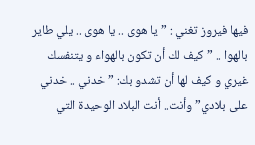فيها فيروز تغني : ” يا هوى .. يا هوى .. يلي طاير بالهوا .. ” كيف لك أن تكون بالهواء و يتنفسك غيري و كيف لها أن تشدو بك: ” خدني .. خدني على بلادي” وأنت.. أنت البلاد الوحيدة التي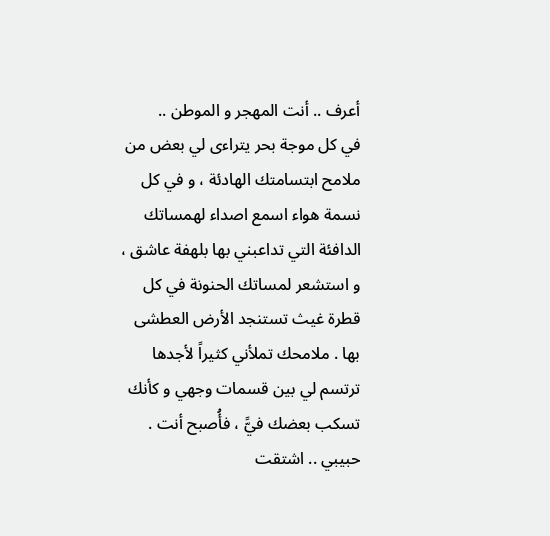أعرف .. أنت المهجر و الموطن ..
في كل موجة بحر يتراءى لي بعض من ملامح ابتسامتك الهادئة ، و في كل نسمة هواء اسمع اصداء لهمساتك الدافئة التي تداعبني بها بلهفة عاشق ، و استشعر لمساتك الحنونة في كل قطرة غيث تستنجد الأرض العطشى بها . ملامحك تملأني كثيراً لأجدها ترتسم لي بين قسمات وجهي و كأنك تسكب بعضك فيًّ ، فأُصبح أنت .
حبيبي .. اشتقت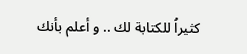كثيراُ للكتابة لك .. و أعلم بأنك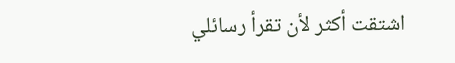اشتقت أكثر لأن تقرأ رسائلي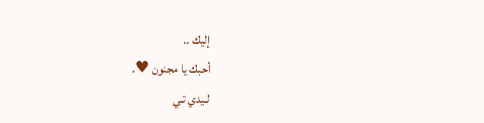إليك ..
أحبك يا مجنون ♥.
لـيدي تـي